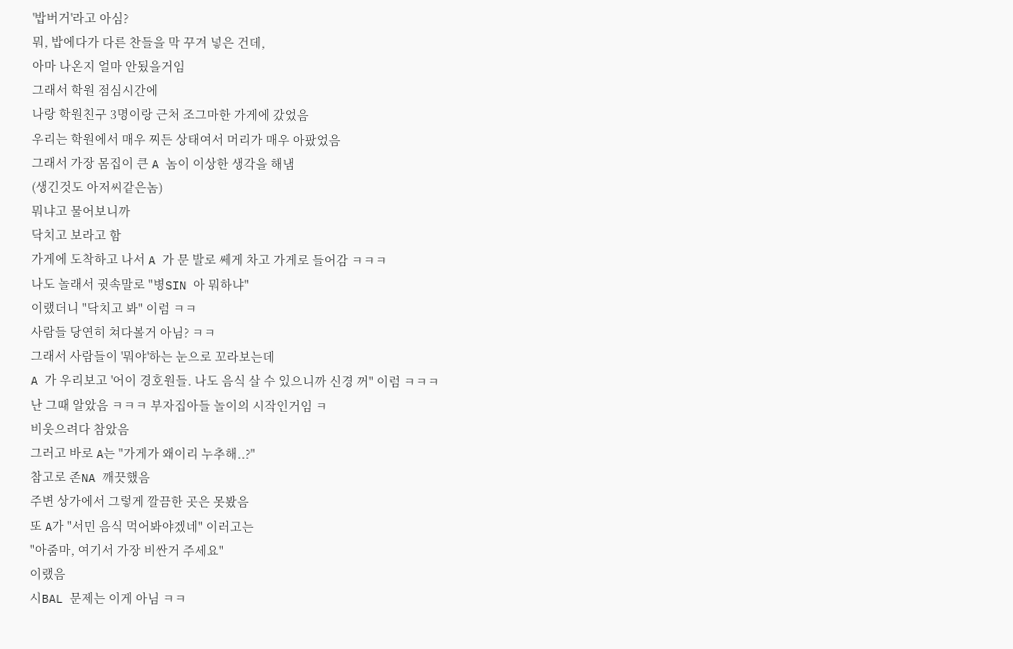'밥버거'라고 아심?
뭐, 밥에다가 다른 찬들을 막 꾸겨 넣은 건데,
아마 나온지 얼마 안됬을거임
그래서 학원 점심시간에
나랑 학원친구 3명이랑 근처 조그마한 가게에 갔었음
우리는 학원에서 매우 찌든 상태여서 머리가 매우 아팠었음
그래서 가장 몸집이 큰 A 놈이 이상한 생각을 해냄
(생긴것도 아저씨같은놈)
뭐냐고 물어보니까
닥치고 보라고 함
가게에 도착하고 나서 A 가 문 발로 쎄게 차고 가게로 들어감 ㅋㅋㅋ
나도 놀래서 귓속말로 "병SIN 아 뭐하냐"
이랬더니 "닥치고 봐" 이럼 ㅋㅋ
사람들 당연히 쳐다볼거 아님? ㅋㅋ
그래서 사람들이 '뭐야'하는 눈으로 꼬라보는데
A 가 우리보고 '어이 경호원들. 나도 음식 살 수 있으니까 신경 꺼" 이럼 ㅋㅋㅋ
난 그때 알았음 ㅋㅋㅋ 부자집아들 놀이의 시작인거임 ㅋ
비웃으려다 참았음
그러고 바로 A는 "가게가 왜이리 누추해..?"
참고로 존NA 깨끗했음
주변 상가에서 그렇게 깔끔한 곳은 못봤음
또 A가 "서민 음식 먹어봐야겠네" 이러고는
"아줌마, 여기서 가장 비싼거 주세요"
이랬음
시BAL 문제는 이게 아님 ㅋㅋ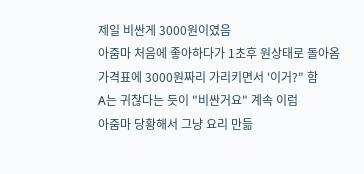제일 비싼게 3000원이였음
아줌마 처음에 좋아하다가 1초후 원상태로 돌아옴
가격표에 3000원짜리 가리키면서 '이거?" 함
A는 귀찮다는 듯이 "비싼거요" 계속 이럼
아줌마 당황해서 그냥 요리 만듦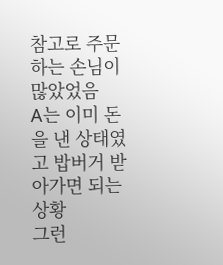참고로 주문하는 손님이 많았었음
A는 이미 돈을 낸 상태였고 밥버거 받아가면 되는 상황
그런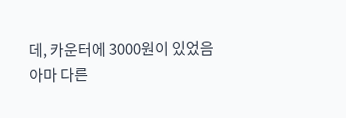데, 카운터에 3000원이 있었음
아마 다른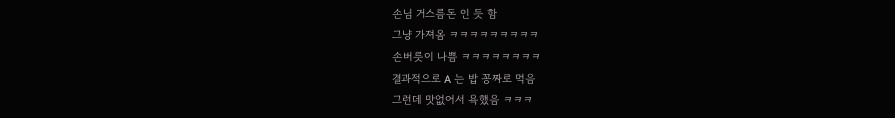손님 거스름돈 인 듯 함
그냥 가져옴 ㅋㅋㅋㅋㅋㅋㅋㅋㅋ
손버릇이 나쁨 ㅋㅋㅋㅋㅋㅋㅋㅋ
결과적으로 A 는 밥 꽁짜로 먹음
그런데 맛없어서 욕했음 ㅋㅋㅋ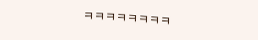ㅋㅋㅋㅋㅋㅋㅋㅋ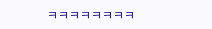ㅋㅋㅋㅋㅋㅋㅋㅋ